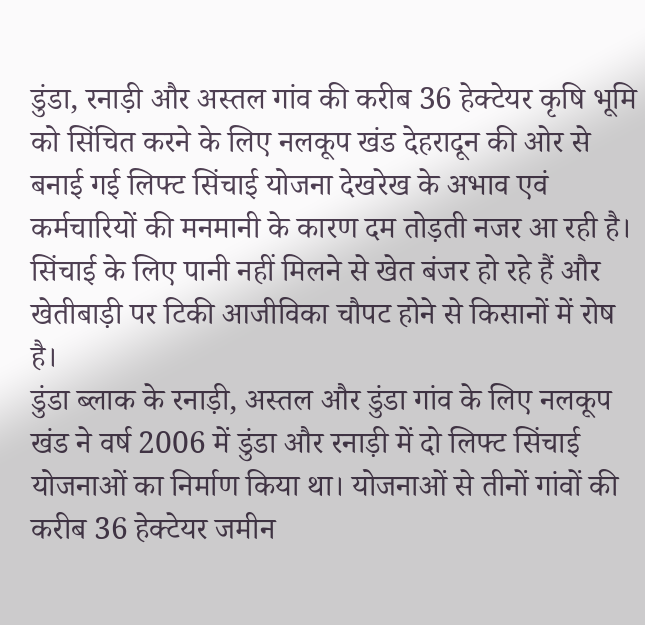डुंडा, रनाड़ी और अस्तल गांव की करीब 36 हेक्टेयर कृषि भूमि को सिंचित करने के लिए नलकूप खंड देहरादून की ओर से बनाई गई लिफ्ट सिंचाई योजना देखरेख के अभाव एवं कर्मचारियों की मनमानी के कारण दम तोड़ती नजर आ रही है। सिंचाई के लिए पानी नहीं मिलने से खेत बंजर हो रहे हैं और खेतीबाड़ी पर टिकी आजीविका चौपट होने से किसानों में रोष है।
डुंडा ब्लाक के रनाड़ी, अस्तल और डुंडा गांव के लिए नलकूप खंड ने वर्ष 2006 में डुंडा और रनाड़ी में दो लिफ्ट सिंचाई योजनाओं का निर्माण किया था। योजनाओं से तीनों गांवों की करीब 36 हेक्टेयर जमीन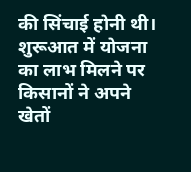की सिंचाई होनी थी।
शुरूआत में योजना का लाभ मिलने पर किसानों ने अपने खेतों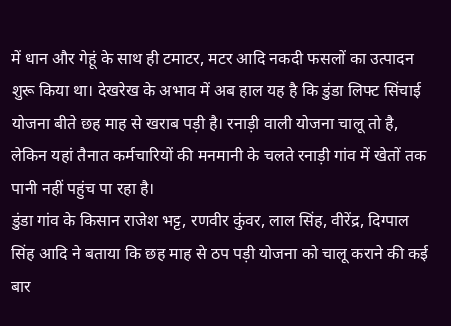में धान और गेहूं के साथ ही टमाटर, मटर आदि नकदी फसलों का उत्पादन शुरू किया था। देखरेख के अभाव में अब हाल यह है कि डुंडा लिफ्ट सिंचाई योजना बीते छह माह से खराब पड़ी है। रनाड़ी वाली योजना चालू तो है, लेकिन यहां तैनात कर्मचारियों की मनमानी के चलते रनाड़ी गांव में खेतों तक पानी नहीं पहुंच पा रहा है।
डुंडा गांव के किसान राजेश भट्ट, रणवीर कुंवर, लाल सिंह, वीरेंद्र, दिग्पाल सिंह आदि ने बताया कि छह माह से ठप पड़ी योजना को चालू कराने की कई बार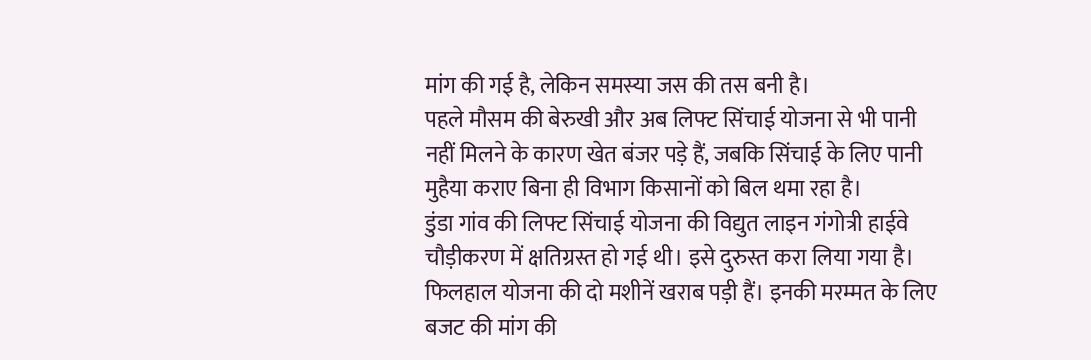मांग की गई है, लेकिन समस्या जस की तस बनी है।
पहले मौसम की बेरुखी और अब लिफ्ट सिंचाई योजना से भी पानी नहीं मिलने के कारण खेत बंजर पड़े हैं, जबकि सिंचाई के लिए पानी मुहैया कराए बिना ही विभाग किसानों को बिल थमा रहा है।
डुंडा गांव की लिफ्ट सिंचाई योजना की विद्युत लाइन गंगोत्री हाईवे चौड़ीकरण में क्षतिग्रस्त हो गई थी। इसे दुरुस्त करा लिया गया है। फिलहाल योजना की दो मशीनें खराब पड़ी हैं। इनकी मरम्मत के लिए बजट की मांग की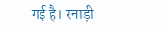गई है। रनाड़ी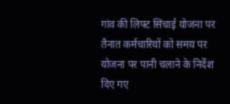गांव की लिफ्ट सिंचाई योजना पर तैनात कर्मचारियों को समय पर योजना पर पानी चलाने के निर्देश दिए गए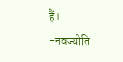हैं।
-नवज्योति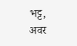भट्ट, अवर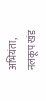अभियंता, नलकूप खंड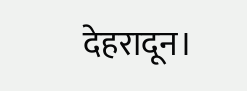देहरादून।